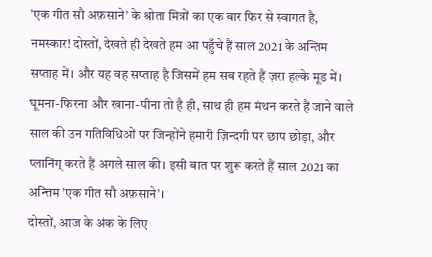’एक गीत सौ अफ़साने’ के श्रोता मित्रों का एक बार फिर से स्वागत है, नमस्कार! दोस्तों, देखते ही देखते हम आ पहुँचे हैं साल 2021 के अन्तिम सप्ताह में। और यह वह सप्ताह है जिसमें हम सब रहते हैं ज़रा हल्के मूड में। घूमना-फिरना और खाना-पीना तो है ही, साथ ही हम मंथन करते हैं जाने वाले साल की उन गतिविधिओं पर जिन्होंने हमारी ज़िन्दगी पर छाप छोड़ा, और प्लानिंग् करते हैं अगले साल की। इसी बात पर शुरू करते हैं साल 2021 का अन्त्तिम ’एक गीत सौ अफ़साने’।
दोस्तों, आज के अंक के लिए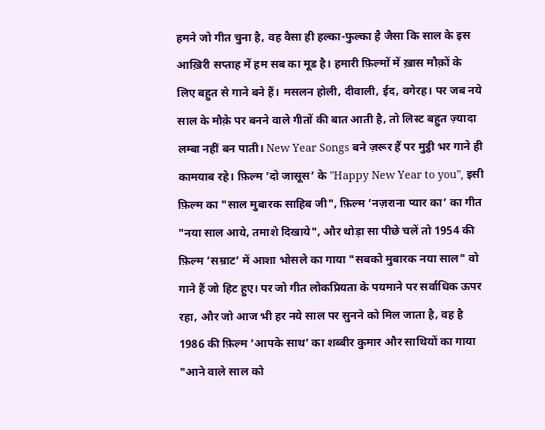हमने जो गीत चुना है, वह वैसा ही हल्का-फुल्का है जैसा कि साल के इस आख़िरी सप्ताह में हम सब का मूड है। हमारी फ़िल्मों में ख़ास मौक़ों के लिए बहुत से गाने बने हैं। मसलन होली, दीवाली, ईद, वगेरह। पर जब नये साल के मौक़े पर बनने वाले गीतों की बात आती है, तो लिस्ट बहुत ज़्यादा लम्बा नहीं बन पाती। New Year Songs बने ज़रूर हैं पर मुट्ठी भर गाने ही कामयाब रहे। फ़िल्म ’दो जासूस’ के "Happy New Year to you", इसी फ़िल्म का "साल मुबारक साहिब जी", फ़िल्म ’नज़राना प्यार का’ का गीत "नया साल आये, तमाशे दिखाये", और थोड़ा सा पीछे चलें तो 1954 की फ़िल्म ’सम्राट’ में आशा भोसले का गाया "सबको मुबारक नया साल" वो गाने हैं जो हिट हुए। पर जो गीत लोकप्रियता के पयमाने पर सर्वाधिक ऊपर रहा, और जो आज भी हर नये साल पर सुनने को मिल जाता है, वह है 1986 की फ़िल्म ’आपके साथ’ का शब्बीर कुमार और साथियों का गाया "आने वाले साल को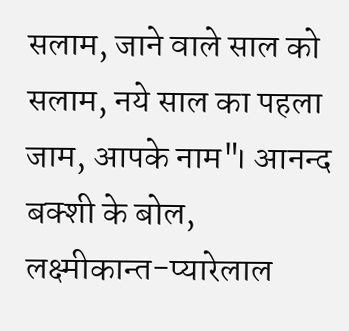सलाम, जाने वाले साल को सलाम, नये साल का पहला जाम, आपके नाम"। आनन्द बक्शी के बोल, लक्ष्मीकान्त-प्यारेलाल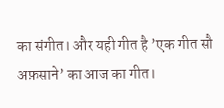का संगीत। और यही गीत है ’एक गीत सौ अफ़साने’ का आज का गीत।